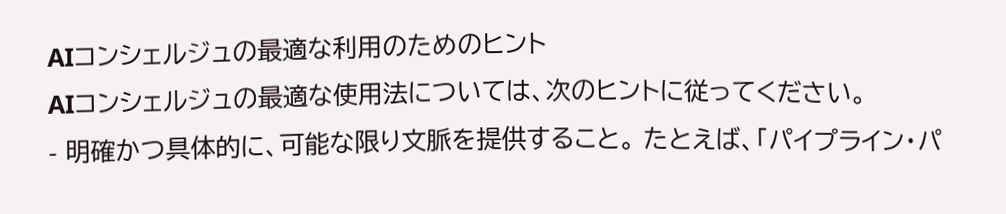AIコンシェルジュの最適な利用のためのヒント
AIコンシェルジュの最適な使用法については、次のヒントに従ってください。
- 明確かつ具体的に、可能な限り文脈を提供すること。 たとえば、「パイプライン・パ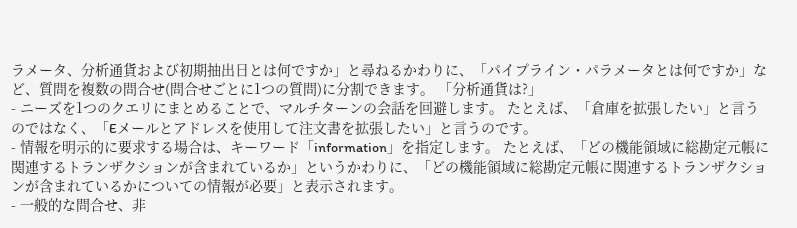ラメータ、分析通貨および初期抽出日とは何ですか」と尋ねるかわりに、「パイプライン・パラメータとは何ですか」など、質問を複数の問合せ(問合せごとに1つの質問)に分割できます。 「分析通貨は?」
- ニーズを1つのクエリにまとめることで、マルチターンの会話を回避します。 たとえば、「倉庫を拡張したい」と言うのではなく、「Eメールとアドレスを使用して注文書を拡張したい」と言うのです。
- 情報を明示的に要求する場合は、キーワード「information」を指定します。 たとえば、「どの機能領域に総勘定元帳に関連するトランザクションが含まれているか」というかわりに、「どの機能領域に総勘定元帳に関連するトランザクションが含まれているかについての情報が必要」と表示されます。
- 一般的な問合せ、非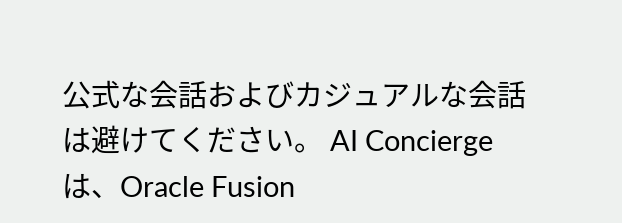公式な会話およびカジュアルな会話は避けてください。 AI Conciergeは、Oracle Fusion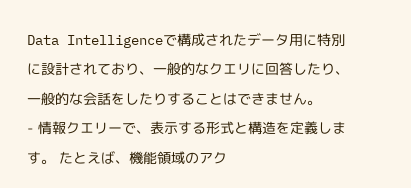Data Intelligenceで構成されたデータ用に特別に設計されており、一般的なクエリに回答したり、一般的な会話をしたりすることはできません。
- 情報クエリーで、表示する形式と構造を定義します。 たとえば、機能領域のアク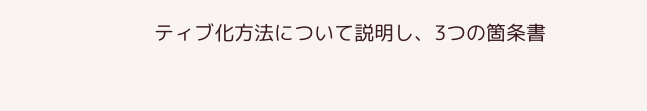ティブ化方法について説明し、3つの箇条書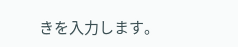きを入力します。